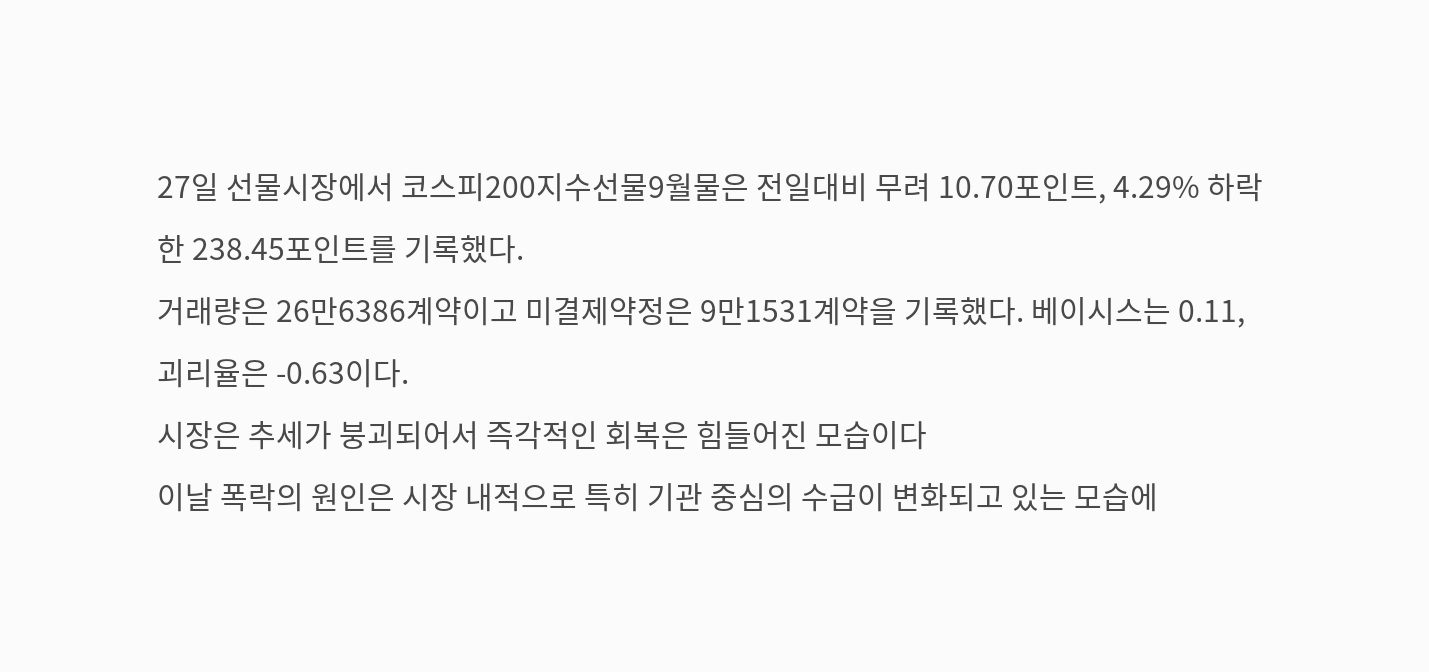27일 선물시장에서 코스피200지수선물9월물은 전일대비 무려 10.70포인트, 4.29% 하락한 238.45포인트를 기록했다.
거래량은 26만6386계약이고 미결제약정은 9만1531계약을 기록했다. 베이시스는 0.11, 괴리율은 -0.63이다.
시장은 추세가 붕괴되어서 즉각적인 회복은 힘들어진 모습이다
이날 폭락의 원인은 시장 내적으로 특히 기관 중심의 수급이 변화되고 있는 모습에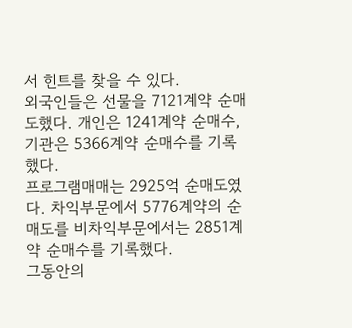서 힌트를 찾을 수 있다.
외국인들은 선물을 7121계약 순매도했다. 개인은 1241계약 순매수, 기관은 5366계약 순매수를 기록했다.
프로그램매매는 2925억 순매도였다. 차익부문에서 5776계약의 순매도를 비차익부문에서는 2851계약 순매수를 기록했다.
그동안의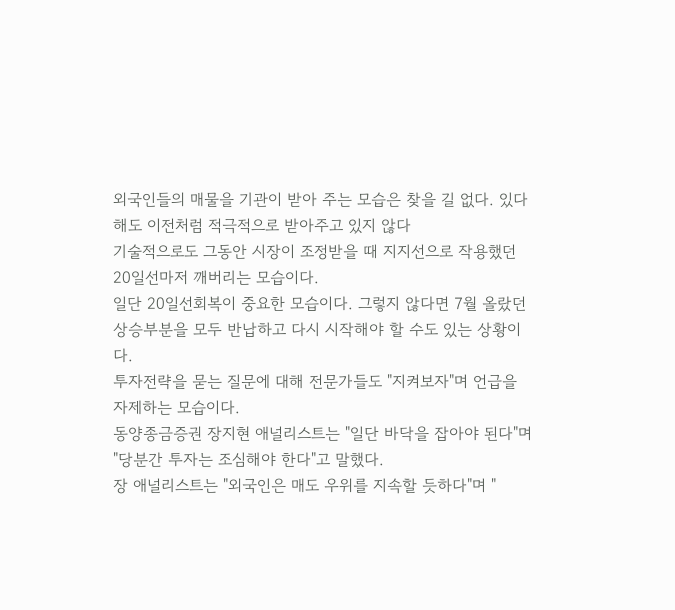외국인들의 매물을 기관이 받아 주는 모습은 찾을 길 없다. 있다해도 이전처럼 적극적으로 받아주고 있지 않다
기술적으로도 그동안 시장이 조정받을 때 지지선으로 작용했던 20일선마저 깨버리는 모습이다.
일단 20일선회복이 중요한 모습이다. 그렇지 않다면 7월 올랐던 상승부분을 모두 반납하고 다시 시작해야 할 수도 있는 상황이다.
투자전략을 묻는 질문에 대해 전문가들도 "지켜보자"며 언급을 자제하는 모습이다.
동양종금증권 장지현 애널리스트는 "일단 바닥을 잡아야 된다"며 "당분간 투자는 조심해야 한다"고 말했다.
장 애널리스트는 "외국인은 매도 우위를 지속할 듯하다"며 "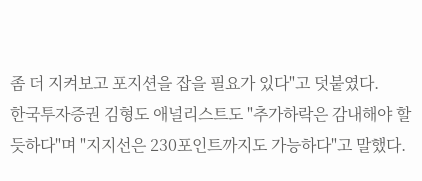좀 더 지켜보고 포지션을 잡을 필요가 있다"고 덧붙였다.
한국투자증권 김형도 애널리스트도 "추가하락은 감내해야 할 듯하다"며 "지지선은 230포인트까지도 가능하다"고 말했다.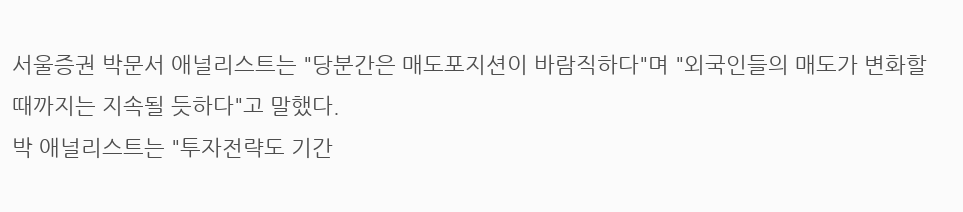서울증권 박문서 애널리스트는 "당분간은 매도포지션이 바람직하다"며 "외국인들의 매도가 변화할 때까지는 지속될 듯하다"고 말했다.
박 애널리스트는 "투자전략도 기간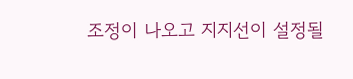조정이 나오고 지지선이 설정될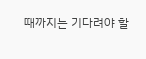때까지는 기다려야 할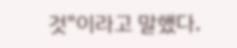것"이라고 말했다.